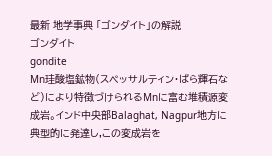最新 地学事典 「ゴンダイト」の解説
ゴンダイト
gondite
Mn珪酸塩鉱物(スペッサルティン・ばら輝石など)により特徴づけられるMnに富む堆積源変成岩。インド中央部Balaghat, Nagpur地方に典型的に発達し,この変成岩を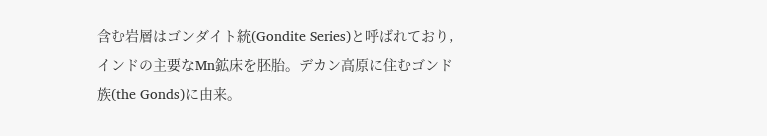含む岩層はゴンダイト統(Gondite Series)と呼ばれており,インドの主要なMn鉱床を胚胎。デカン高原に住むゴンド族(the Gonds)に由来。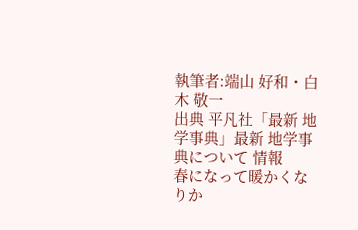執筆者:端山 好和・白木 敬一
出典 平凡社「最新 地学事典」最新 地学事典について 情報
春になって暖かくなりか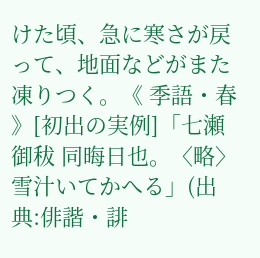けた頃、急に寒さが戻って、地面などがまた凍りつく。《 季語・春 》[初出の実例]「七瀬御秡 同晦日也。〈略〉雪汁いてかへる」(出典:俳諧・誹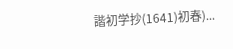諧初学抄(1641)初春)...